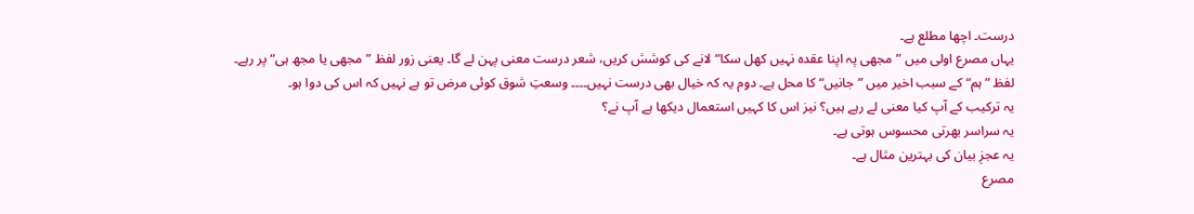درست۔ اچھا مطلع ہے۔
یہاں مصرع اولی میں ”مجھی پہ اپنا عقدہ نہیں کھل سکا“ لانے کی کوشش کریں، شعر درست معنی پہن لے گا۔ یعنی زور لفظ ”مجھی یا مجھ ہی“ پر رہے۔
لفظ ”ہم“ کے سبب اخیر میں ”جانیں“ کا محل ہے۔ دوم یہ کہ خیال بھی درست نہیں۔۔۔۔ وسعتِ شوق کوئی مرض تو ہے نہیں کہ اس کی دوا ہو۔
یہ ترکیب کے آپ کیا معنی لے رہے ہیں؟ نیز اس کا کہیں استعمال دیکھا ہے آپ نے؟
یہ سراسر بھرتی محسوس ہوتی ہے۔
یہ عجزِ بیان کی بہترین مثال ہے۔
مصرع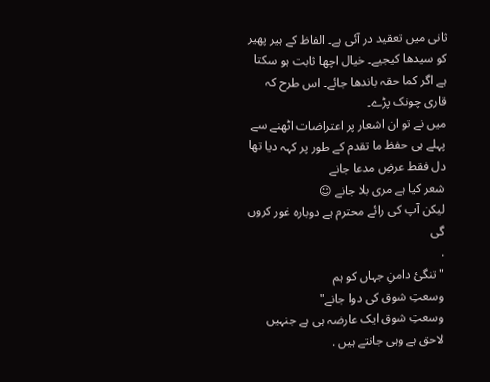ثانی میں تعقید در آئی ہے۔ الفاظ کے ہیر پھیر کو سیدھا کیجیے۔ خیال اچھا ثابت ہو سکتا ہے اگر کما حقہ باندھا جائے۔ اس طرح کہ قاری چونک پڑے۔
میں نے تو ان اشعار پر اعتراضات اٹھنے سے پہلے ہی حفظ ما تقدم کے طور پر کہہ دیا تھا
دل فقط عرضِ مدعا جانے
شعر کیا ہے مری بلا جانے ☺
لیکن آپ کی رائے محترم ہے دوبارہ غور کروں گی
.
"تنگئ دامنِ جہاں کو ہم
وسعتِ شوق کی دوا جانے"
وسعتِ شوق ایک عارضہ ہی ہے جنہیں لاحق ہے وہی جانتے ہیں .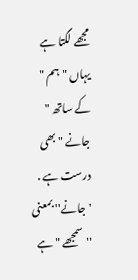مجھے لگتا ہے یہاں " ہم " کے ساتھ " جانے " بھی درست ہے . 'جانے'' بمعنی ''سمجھے " ہے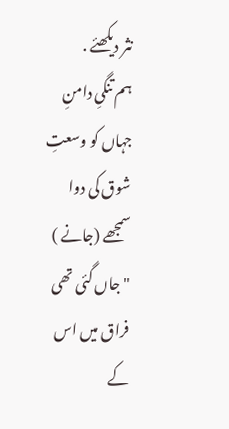نثر دیکھئے .
ہم تنگیِ دامنِ جہاں کو وسعتِ شوق کی دوا سمجھے (جانے )
" جاں گئی تھی فراق میں اس کے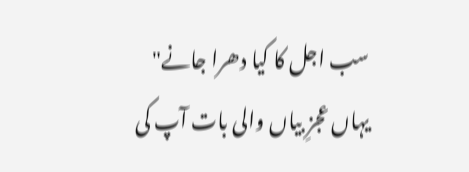سب اجل کا کیا دھرا جانے"
یہاں عجزِ بیاں والی بات آپ کی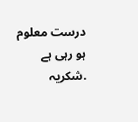درست معلوم ہو رہی ہے .شکریہ